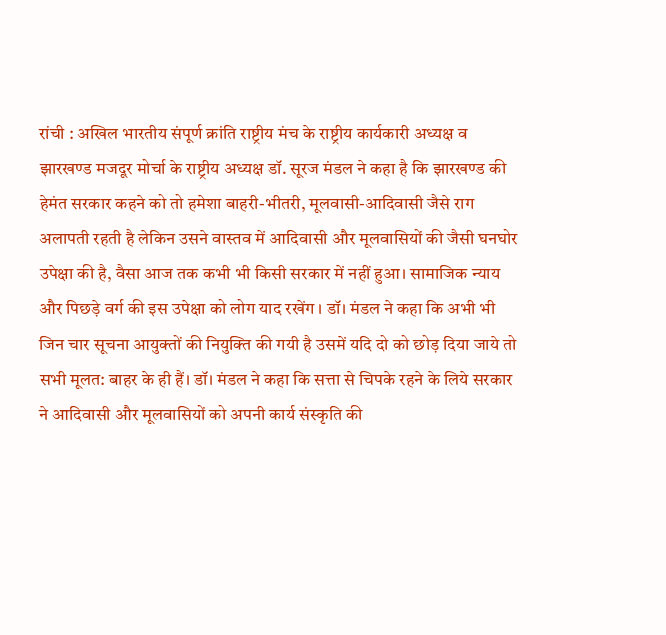रांची : अखिल भारतीय संपूर्ण क्रांति राष्ट्रीय मंच के राष्ट्रीय कार्यकारी अध्यक्ष व झारखण्ड मजदूर मोर्चा के राष्ट्रीय अध्यक्ष डॉ. सूरज मंडल ने कहा है कि झारखण्ड की हेमंत सरकार कहने को तो हमेशा बाहरी-भीतरी, मूलवासी-आदिवासी जैसे राग अलापती रहती है लेकिन उसने वास्तव में आदिवासी और मूलवासियों की जैसी घनघोर उपेक्षा की है, वैसा आज तक कभी भी किसी सरकार में नहीं हुआ। सामाजिक न्याय और पिछड़े वर्ग की इस उपेक्षा को लोग याद रखेंग । डॉ। मंडल ने कहा कि अभी भी जिन चार सूचना आयुक्तों की नियुक्ति की गयी है उसमें यदि दो को छोड़ दिया जाये तो सभी मूलत: बाहर के ही हैं। डॉ। मंडल ने कहा कि सत्ता से चिपके रहने के लिये सरकार ने आदिवासी और मूलवासियों को अपनी कार्य संस्कृति की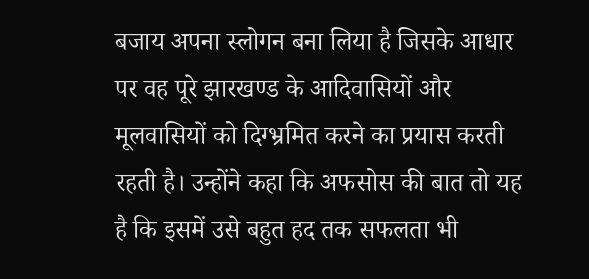बजाय अपना स्लोगन बना लिया है जिसके आधार पर वह पूरे झारखण्ड के आदिवासियों और मूलवासियों को दिग्भ्रमित करने का प्रयास करती रहती है। उन्होंने कहा कि अफसोस की बात तो यह है कि इसमें उसे बहुत हद तक सफलता भी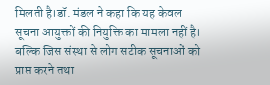मिलती है।डॉ. मंडल ने कहा कि यह केवल सूचना आयुक्तों की नियुक्ति का मामला नहीं है। बल्कि जिस संस्था से लोग सटीक सूचनाओं को प्राप्त करने तथा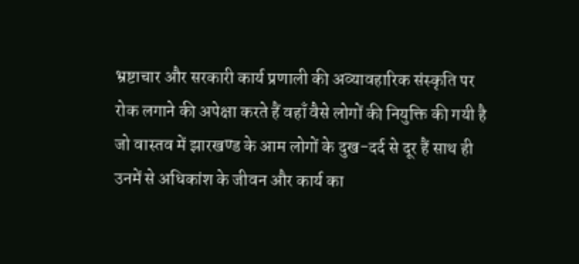भ्रष्टाचार और सरकारी कार्य प्रणाली की अव्यावहारिक संस्कृति पर रोक लगाने की अपेक्षा करते हैं वहाँ वैसे लोगों की नियुक्ति की गयी है जो वास्तव में झारखण्ड के आम लोगों के दुख-दर्द से दूर हैं साथ ही उनमें से अधिकांश के जीवन और कार्य का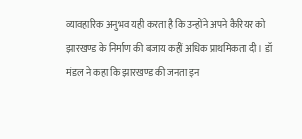व्यावहारिक अनुभव यही करता है कि उन्होंने अपने कैरियर को झारखण्ड के निर्माण की बजाय कहीं अधिक प्राथमिकता दी। डॉ मंडल ने कहा कि झारखण्ड की जनता इन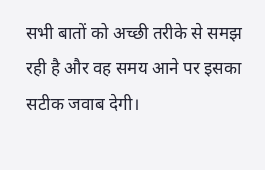सभी बातों को अच्छी तरीके से समझ रही है और वह समय आने पर इसका सटीक जवाब देगी।